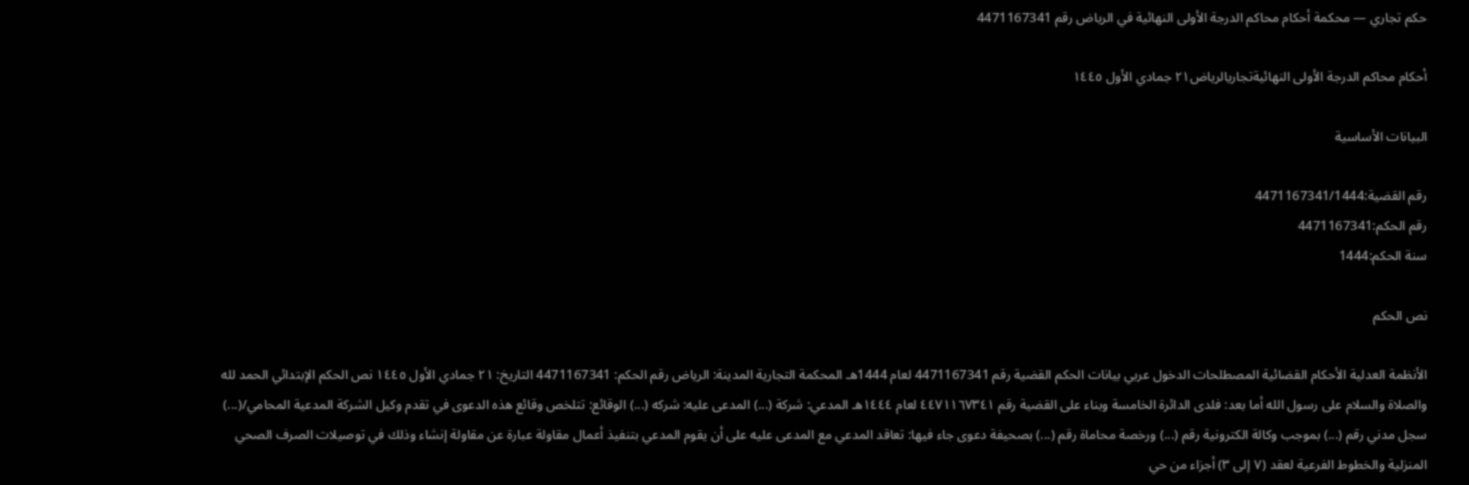حكم تجاري — محكمة أحكام محاكم الدرجة الأولى النهائية في الرياض رقم 4471167341

أحكام محاكم الدرجة الأولى النهائيةتجاريالرياض٢١ جمادي الأول ١٤٤٥

البيانات الأساسية

رقم القضية:4471167341/1444
رقم الحكم:4471167341
سنة الحكم:1444

نص الحكم

الأنظمة العدلية الأحكام القضائية المصطلحات الدخول عربي بيانات الحكم القضية رقم 4471167341 لعام 1444هـ المحكمة التجارية المدينة: الرياض رقم الحكم: 4471167341 التاريخ: ٢١ جمادي الأول ١٤٤٥ نص الحكم الإبتدائي الحمد لله والصلاة والسلام على رسول الله أما بعد: فلدى الدائرة الخامسة وبناء على القضية رقم ٤٤٧١١٦٧٣٤١ لعام ١٤٤٤هـ المدعي: شركة (...) المدعى عليه: شركه (...) الوقائع: تتلخص وقائع هذه الدعوى في تقدم وكيل الشركة المدعية المحامي/(...) سجل مدني رقم (...) بموجب وكالة الكترونية رقم (...) ورخصة محاماة رقم (...) بصحيفة دعوى جاء فيها: تعاقد المدعي مع المدعى عليه على أن يقوم المدعي بتنفيذ أعمال مقاولة عبارة عن مقاولة إنشاء وذلك في توصيلات الصرف الصحي المنزلية والخطوط الفرعية لعقد (٧ إلى ٣) أجزاء من حي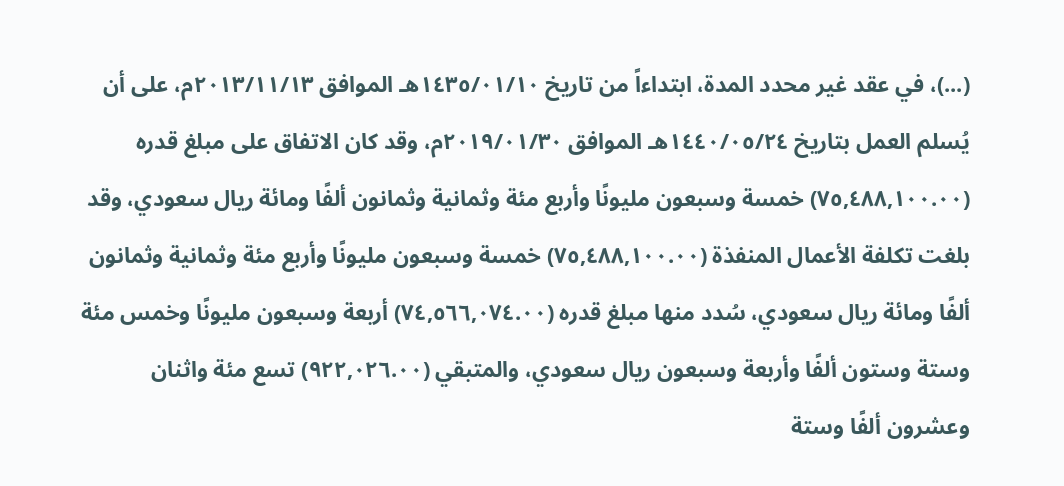(...)، في عقد غير محدد المدة، ابتداءاً من تاريخ ١٤٣٥/٠١/١٠هـ الموافق ٢٠١٣/١١/١٣م، على أن يُسلم العمل بتاريخ ١٤٤٠/٠٥/٢٤هـ الموافق ٢٠١٩/٠١/٣٠م، وقد كان الاتفاق على مبلغ قدره (٧٥,٤٨٨,١٠٠.٠٠) خمسة وسبعون مليونًا وأربع مئة وثمانية وثمانون ألفًا ومائة ريال سعودي، وقد بلغت تكلفة الأعمال المنفذة (٧٥,٤٨٨,١٠٠.٠٠) خمسة وسبعون مليونًا وأربع مئة وثمانية وثمانون ألفًا ومائة ريال سعودي، سُدد منها مبلغ قدره (٧٤,٥٦٦,٠٧٤.٠٠) أربعة وسبعون مليونًا وخمس مئة وستة وستون ألفًا وأربعة وسبعون ريال سعودي، والمتبقي (٩٢٢,٠٢٦.٠٠) تسع مئة واثنان وعشرون ألفًا وستة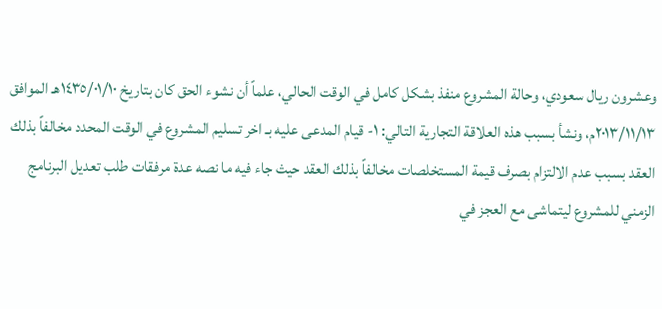وعشرون ريال سعودي، وحالة المشروع منفذ بشكل كامل في الوقت الحالي، علماً أن نشوء الحق كان بتاريخ ١٤٣٥/٠١/١٠هـ الموافق ٢٠١٣/١١/١٣م، ونشأ بسبب هذه العلاقة التجارية التالي: ١- قيام المدعى عليه بـ اخر تسليم المشروع في الوقت المحدد مخالفاً بذلك العقد بسبب عدم الالتزام بصرف قيمة المستخلصات مخالفاً بذلك العقد حيث جاء فيه ما نصه عدة مرفقات طلب تعديل البرنامج الزمني للمشروع ليتماشى مع العجز في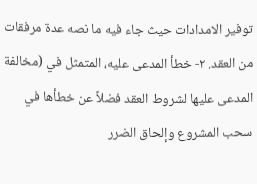توفير الامدادات حيث جاء فيه ما نصه عدة مرفقات من العقد. ٢- خطأ المدعى عليه، المتمثل في (مخالفة المدعى عليها لشروط العقد فضلاً عن خطأها في سحب المشروع وإلحاق الضرر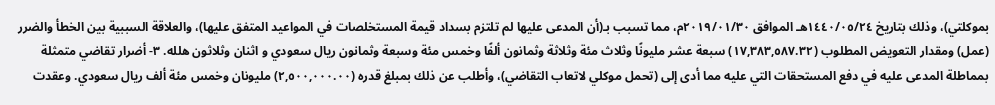بموكلتي)، وذلك بتاريخ ١٤٤٠/٠٥/٢٤هـ الموافق ٢٠١٩/٠١/٣٠م، مما تسبب بـ(أن المدعى عليها لم تلتزم بسداد قيمة المستخلصات في المواعيد المتفق عليها)، والعلاقة السببية بين الخطأ والضرر (عمل) ومقدار التعويض المطلوب (١٧,٣٨٣,٥٨٧.٣٢) سبعة عشر مليونًا وثلاث مئة وثلاثة وثمانون ألفًا وخمس مئة وسبعة وثمانون ريال سعودي و اثنان وثلاثون هلله. ٣- أضرار تقاضي متمثلة بمماطلة المدعى عليه في دفع المستحقات التي عليه مما أدى إلى (تحمل موكلي لاتعاب التقاضي)، وأطلب عن ذلك بمبلغ قدره (٢,٥٠٠,٠٠٠.٠٠) مليونان وخمس مئة ألف ريال سعودي. وعقدت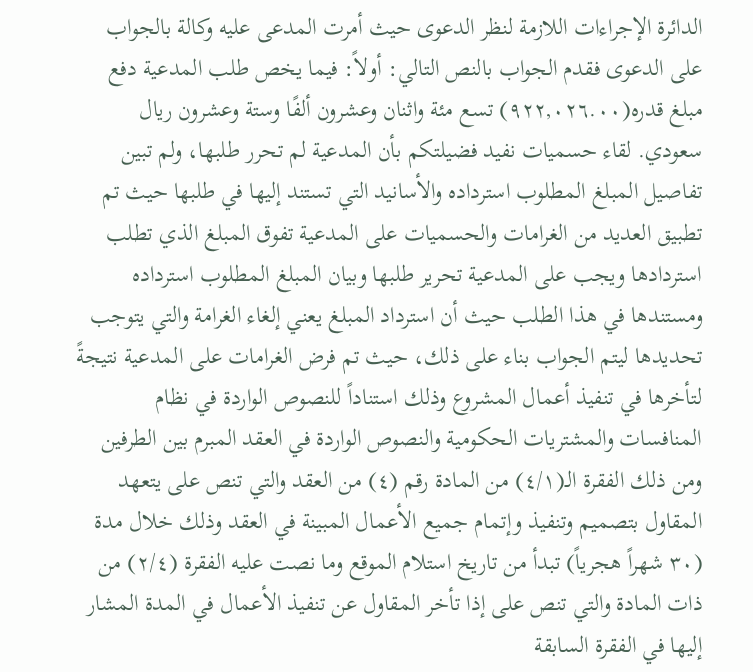الدائرة الإجراءات اللازمة لنظر الدعوى حيث أمرت المدعى عليه وكالة بالجواب على الدعوى فقدم الجواب بالنص التالي: أولاً: فيما يخص طلب المدعية دفع مبلغ قدره(٩٢٢,٠٢٦.٠٠) تسع مئة واثنان وعشرون ألفًا وستة وعشرون ريال سعودي. لقاء حسميات نفيد فضيلتكم بأن المدعية لم تحرر طلبها، ولم تبين تفاصيل المبلغ المطلوب استرداده والأسانيد التي تستند إليها في طلبها حيث تم تطبيق العديد من الغرامات والحسميات على المدعية تفوق المبلغ الذي تطلب استردادها ويجب على المدعية تحرير طلبها وبيان المبلغ المطلوب استرداده ومستندها في هذا الطلب حيث أن استرداد المبلغ يعني إلغاء الغرامة والتي يتوجب تحديدها ليتم الجواب بناء على ذلك، حيث تم فرض الغرامات على المدعية نتيجةً لتأخرها في تنفيذ أعمال المشروع وذلك استناداً للنصوص الواردة في نظام المنافسات والمشتريات الحكومية والنصوص الواردة في العقد المبرم بين الطرفين ومن ذلك الفقرة الـ(٤/١) من المادة رقم (٤) من العقد والتي تنص على يتعهد المقاول بتصميم وتنفيذ وإتمام جميع الأعمال المبينة في العقد وذلك خلال مدة (٣٠ شهراً هجرياً) تبدأ من تاريخ استلام الموقع وما نصت عليه الفقرة (٢/٤) من ذات المادة والتي تنص على إذا تأخر المقاول عن تنفيذ الأعمال في المدة المشار إليها في الفقرة السابقة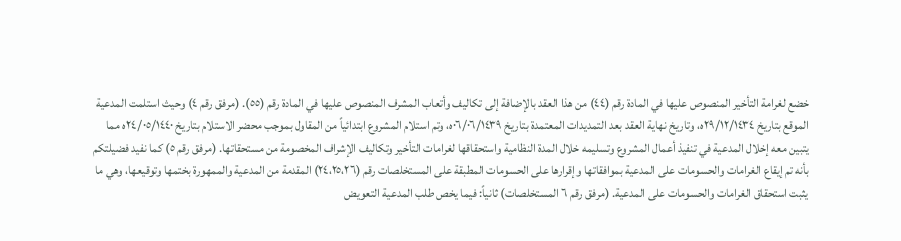خضع لغرامة التأخير المنصوص عليها في المادة رقم (٤٤) من هذا العقد بالإضافة إلى تكاليف وأتعاب المشرف المنصوص عليها في المادة رقم (٥٥). (مرفق رقم ٤) وحيث استلمت المدعية الموقع بتاريخ ٢٩/١٢/١٤٣٤ه، وتاريخ نهاية العقد بعد التمديدات المعتمدة بتاريخ ٠٦/٠٦/١٤٣٩ه، وتم استلام المشروع ابتدائياً من المقاول بموجب محضر الاستلام بتاريخ ٢٤/٠٥/١٤٤٠ه مما يتبين معه إخلال المدعية في تنفيذ أعمال المشروع وتسليمه خلال المدة النظامية واستحقاقها لغرامات التأخير وتكاليف الإشراف المخصومة من مستحقاتها. (مرفق رقم ٥) كما نفيد فضيلتكم بأنه تم إيقاع الغرامات والحسومات على المدعية بموافقاتها وإقرارها على الحسومات المطبقة على المستخلصات رقم (٢٤،٢٥،٢٦) المقدمة من المدعية والممهورة بختمها وتوقيعها، وهي ما يثبت استحقاق الغرامات والحسومات على المدعية. (مرفق رقم ٦ المستخلصات) ثانياً: فيما يخص طلب المدعية التعويض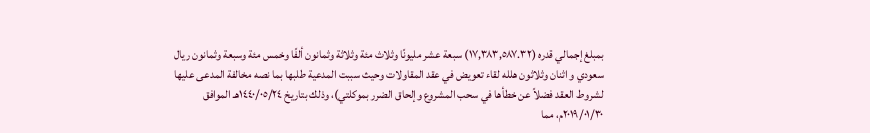بمبلغ إجمالي قدره (١٧,٣٨٣,٥٨٧.٣٢) سبعة عشر مليونًا وثلاث مئة وثلاثة وثمانون ألفًا وخمس مئة وسبعة وثمانون ريال سعودي و اثنان وثلاثون هلله لقاء تعويض في عقد المقاولات وحيث سببت المدعية طلبها بما نصه مخالفة المدعى عليها لشروط العقد فضلاً عن خطأها في سحب المشروع وإلحاق الضرر بموكلتي)، وذلك بتاريخ ١٤٤٠/٠٥/٢٤هـ الموافق ٢٠١٩/٠١/٣٠م، مما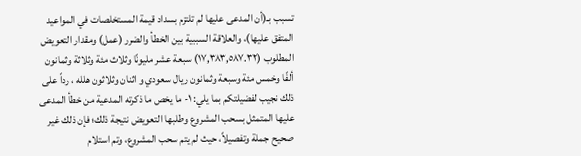تسبب بـ(أن المدعى عليها لم تلتزم بسداد قيمة المستخلصات في المواعيد المتفق عليها)، والعلاقة السببية بين الخطأ والضرر (عمل) ومقدار التعويض المطلوب (١٧,٣٨٣,٥٨٧.٣٢) سبعة عشر مليونًا وثلاث مئة وثلاثة وثمانون ألفًا وخمس مئة وسبعة وثمانون ريال سعودي و اثنان وثلاثون هلله ، رداً على ذلك نجيب لفضيلتكم بما يلي: ١- ما يخص ما ذكرته المدعية من خطأ المدعى عليها المتمثل بسحب المشروع وطلبها التعويض نتيجة ذلك؛ فإن ذلك غير صحيح جملة وتفصيلاً، حيث لم يتم سحب المشروع، وتم استلام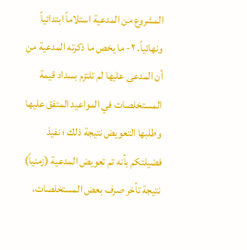المشروع من المدعية استلاماً ابتدائياً ونهائياً. ٢- ما يخص ما ذكرته المدعية من أن المدعى عليها لم تلتزم بسداد قيمة المستخلصات في المواعيد المتفق عليها وطلبها التعويض نتيجة ذلك ؛ نفيذ فضيلتكم بأنه تم تعويض المدعية (زمنياً) نتيجة تأخر صرف بعض المستخلصات،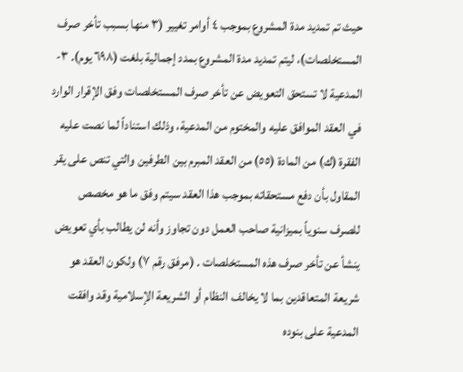حيث تم تمديد مدة المشروع بموجب ٤ أوامر تغيير (٣ منها بسبب تأخر صرف المستخلصات)، ليتم تمديد مدة المشروع بمدد إجمالية بلغت (٦٩٨ يوم). ٣- المدعية لا تستحق التعويض عن تأخر صرف المستخلصات وفق الإقرار الوارد في العقد الموافق عليه والمختوم من المدعية، وذلك استناداً لما نصت عليه الفقرة (ك) من المادة (٥٥) من العقد المبرم بين الطرفين والتي تنص على يقر المقاول بأن دفع مستحقاته بموجب هذا العقد سيتم وفق ما هو مخصص للصرف سنوياً بميزانية صاحب العمل دون تجاوز وأنه لن يطالب بأي تعويض ينشأ عن تأخر صرف هذه المستخلصات . (مرفق رقم ٧) ولكون العقد هو شريعة المتعاقدين بما لا يخالف النظام أو الشريعة الإسلامية وقد وافقت المدعية على بنوده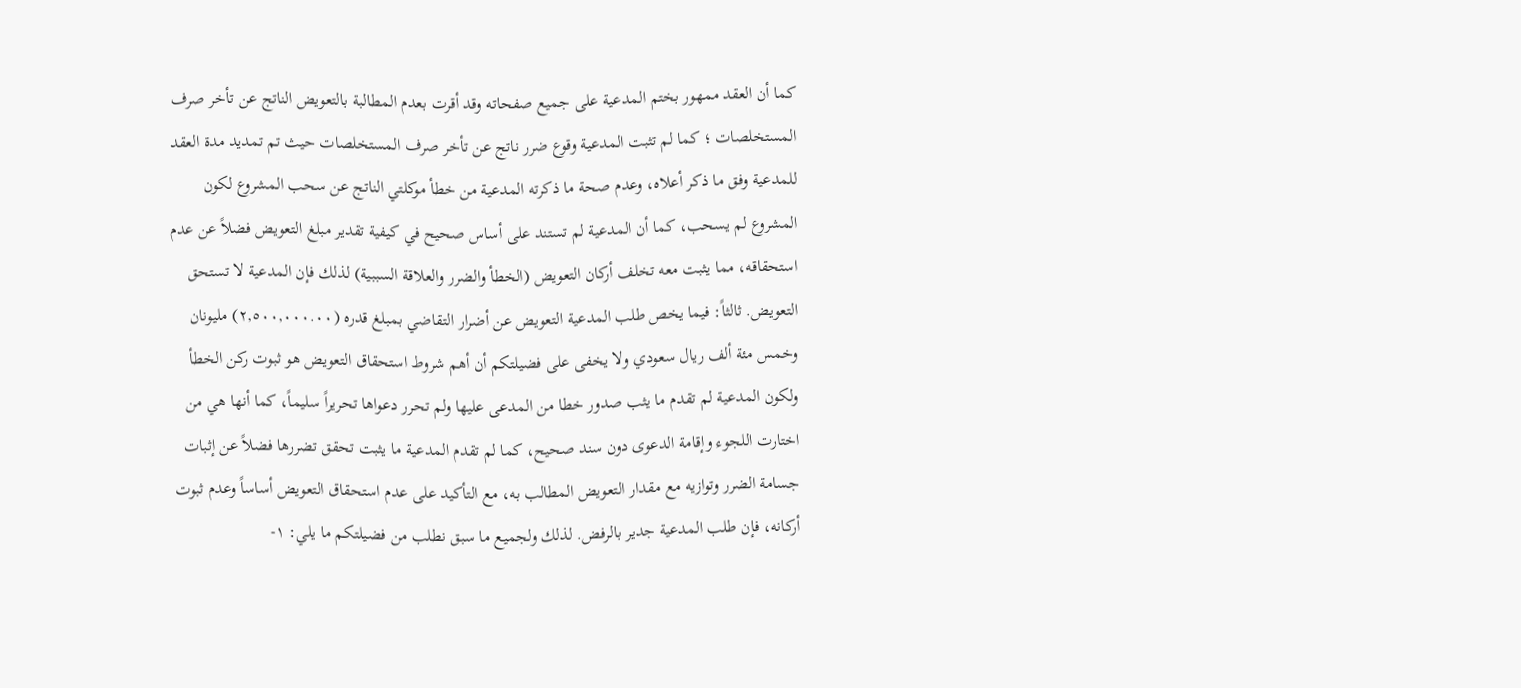كما أن العقد ممهور بختم المدعية على جميع صفحاته وقد أقرت بعدم المطالبة بالتعويض الناتج عن تأخر صرف المستخلصات ؛ كما لم تثبت المدعية وقوع ضرر ناتج عن تأخر صرف المستخلصات حيث تم تمديد مدة العقد للمدعية وفق ما ذكر أعلاه، وعدم صحة ما ذكرته المدعية من خطأ موكلتي الناتج عن سحب المشروع لكون المشروع لم يسحب، كما أن المدعية لم تستند على أساس صحيح في كيفية تقدير مبلغ التعويض فضلاً عن عدم استحقاقه، مما يثبت معه تخلف أركان التعويض (الخطأ والضرر والعلاقة السببية) لذلك فإن المدعية لا تستحق التعويض. ثالثاً: فيما يخص طلب المدعية التعويض عن أضرار التقاضي بمبلغ قدره (٢,٥٠٠,٠٠٠.٠٠) مليونان وخمس مئة ألف ريال سعودي ولا يخفى على فضيلتكم أن أهم شروط استحقاق التعويض هو ثبوت ركن الخطأ ولكون المدعية لم تقدم ما يثب صدور خطا من المدعى عليها ولم تحرر دعواها تحريراً سليماً، كما أنها هي من اختارت اللجوء وإقامة الدعوى دون سند صحيح، كما لم تقدم المدعية ما يثبت تحقق تضررها فضلاً عن إثبات جسامة الضرر وتوازيه مع مقدار التعويض المطالب به، مع التأكيد على عدم استحقاق التعويض أساساً وعدم ثبوت أركانه، فإن طلب المدعية جدير بالرفض. لذلك ولجميع ما سبق نطلب من فضيلتكم ما يلي: ١-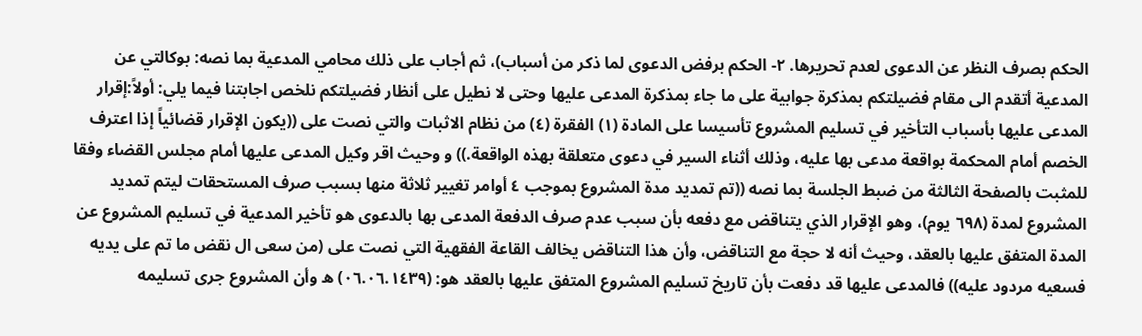الحكم بصرف النظر عن الدعوى لعدم تحريرها. ٢- الحكم برفض الدعوى لما ذكر من أسباب)، ثم أجاب على ذلك محامي المدعية بما نصه: بوكالتي عن المدعية أتقدم الى مقام فضيلتكم بمذكرة جوابية على ما جاء بمذكرة المدعى عليها وحتى لا نطيل على أنظار فضيلتكم نلخص اجابتنا فيما يلي: أولاً:إقرار المدعى عليها بأسباب التأخير في تسليم المشروع تأسيسا على المادة (١) الفقرة (٤) من نظام الاثبات والتي نصت على ((يكون الإقرار قضائياً إذا اعترف الخصم أمام المحكمة بواقعة مدعى بها عليه، وذلك أثناء السير في دعوى متعلقة بهذه الواقعة.)) و وحيث اقر وكيل المدعى عليها أمام مجلس القضاء وفقا للمثبت بالصفحة الثالثة من ضبط الجلسة بما نصه ((تم تمديد مدة المشروع بموجب ٤ أوامر تغيير ثلاثة منها بسبب صرف المستحقات ليتم تمديد المشروع لمدة (٦٩٨ يوم)، وهو الإقرار الذي يتناقض مع دفعه بأن سبب عدم صرف الدفعة المدعى بها بالدعوى هو تأخير المدعية في تسليم المشروع عن المدة المتفق عليها بالعقد، وحيث أنه لا حجة مع التناقض، وأن هذا التناقض يخالف القاعة الفقهية التي نصت على (من سعى ال نقض ما تم على يديه فسعيه مردود عليه)) فالمدعى عليها قد دفعت بأن تاريخ تسليم المشروع المتفق عليها بالعقد هو: (٠٦.٠٦.١٤٣٩) ه وأن المشروع جرى تسليمه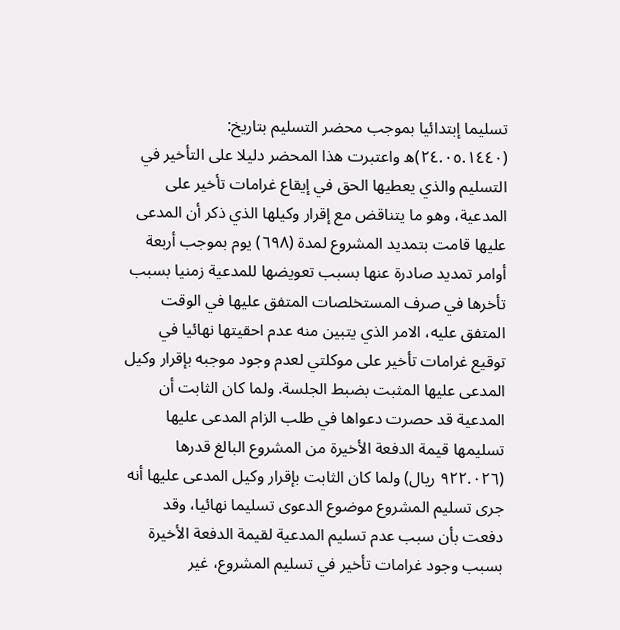تسليما إبتدائيا بموجب محضر التسليم بتاريخ: (٢٤.٠٥.١٤٤٠)ه واعتبرت هذا المحضر دليلا على التأخير في التسليم والذي يعطيها الحق في إيقاع غرامات تأخير على المدعية، وهو ما يتناقض مع إقرار وكيلها الذي ذكر أن المدعى عليها قامت بتمديد المشروع لمدة (٦٩٨) يوم بموجب أربعة أوامر تمديد صادرة عنها بسبب تعويضها للمدعية زمنيا بسبب تأخرها في صرف المستخلصات المتفق عليها في الوقت المتفق عليه، الامر الذي يتبين منه عدم احقيتها نهائيا في توقيع غرامات تأخير على موكلتي لعدم وجود موجبه بإقرار وكيل المدعى عليها المثبت بضبط الجلسة. ولما كان الثابت أن المدعية قد حصرت دعواها في طلب الزام المدعى عليها تسليمها قيمة الدفعة الأخيرة من المشروع البالغ قدرها (٩٢٢.٠٢٦ ريال) ولما كان الثابت بإقرار وكيل المدعى عليها أنه جرى تسليم المشروع موضوع الدعوى تسليما نهائيا، وقد دفعت بأن سبب عدم تسليم المدعية لقيمة الدفعة الأخيرة بسبب وجود غرامات تأخير في تسليم المشروع، غير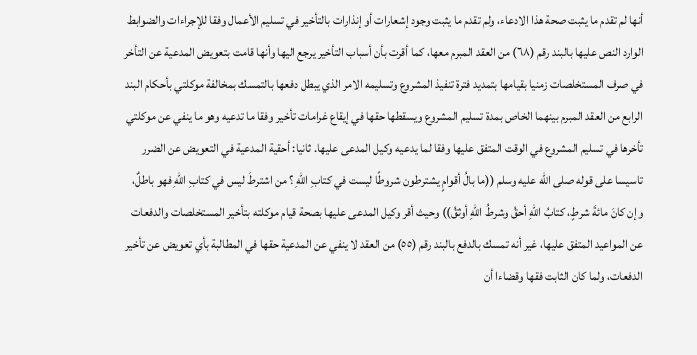أنها لم تقدم ما يثبت صحة هذا الادعاء، ولم تقدم ما يثبت وجود إشعارات أو إنذارات بالتأخير في تسليم الأعمال وفقا للإجراءات والضوابط الوارد النص عليها بالبند رقم (٦٨) من العقد المبرم معها، كما أقرت بأن أسباب التأخير يرجع اليها وأنها قامت بتعويض المدعية عن التأخر في صرف المستخلصات زمنيا بقيامها بتمديد فترة تنفيذ المشروع وتسليمه الامر الذي يبطل دفعها بالتمسك بمخالفة موكلتي بأحكام البند الرابع من العقد المبرم بينهما الخاص بمدة تسليم المشروع ويسقطها حقها في إيقاع غرامات تأخير وفقا ما تدعيه وهو ما ينفي عن موكلتي تأخرها في تسليم المشروع في الوقت المتفق عليها وفقا لما يدعيه وكيل المدعى عليها. ثانيا: أحقية المدعية في التعويض عن الضرر تاسيسا على قوله صلى الله عليه وسلم ((ما بالُ أقوامٍ يشترطون شروطًا ليست في كتابِ اللهِ ؟ من اشترطَ ليس في كتابِ اللهِ فهو باطلٌ، وإن كانَ مائةَ شرطٍ، كتابُ اللهِ أحقُ وشرطُ اللهِ أوثقُ)) وحيث أقر وكيل المدعى عليها بصحة قيام موكلته بتأخير المستخلصات والدفعات عن المواعيد المتفق عليها، غير أنه تمسك بالدفع بالبند رقم (٥٥) من العقد لا ينفي عن المدعية حقها في المطالبة بأي تعويض عن تأخير الدفعات، ولما كان الثابت فقها وقضاءا أن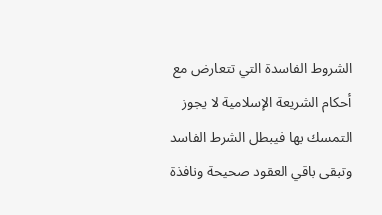الشروط الفاسدة التي تتعارض مع أحكام الشريعة الإسلامية لا يجوز التمسك بها فيبطل الشرط الفاسد وتبقى باقي العقود صحيحة ونافذة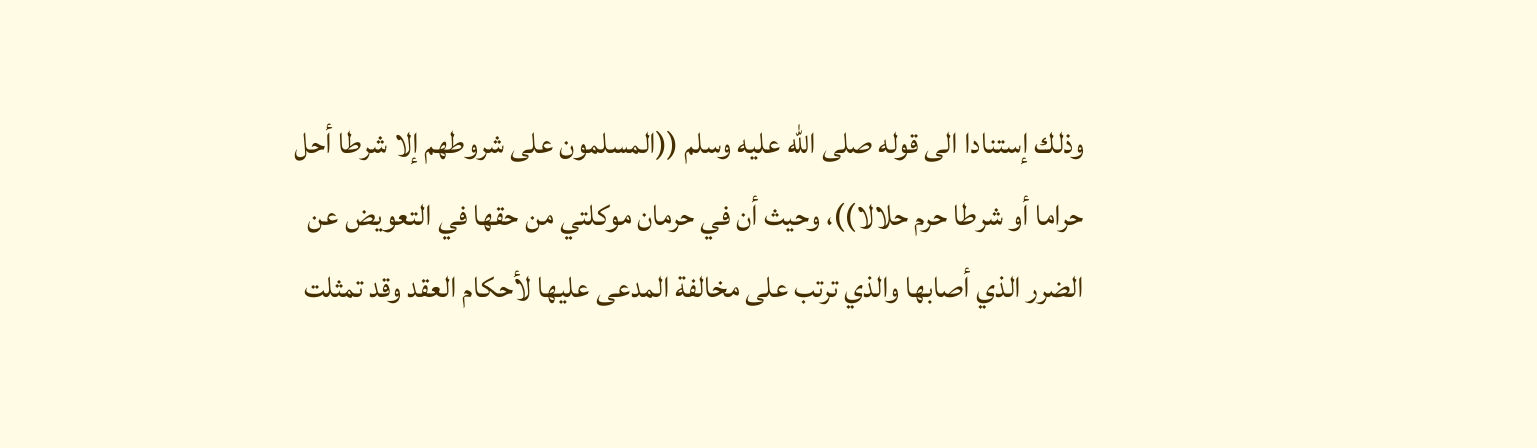وذلك إستنادا الى قوله صلى الله عليه وسلم ((المسلمون على شروطهم إلا شرطا أحل حراما أو شرطا حرم حلالا))، وحيث أن في حرمان موكلتي من حقها في التعويض عن الضرر الذي أصابها والذي ترتب على مخالفة المدعى عليها لأحكام العقد وقد تمثلت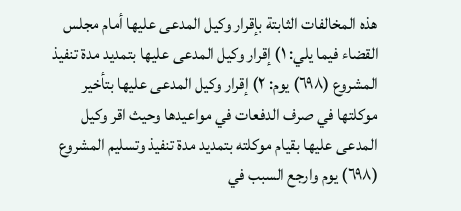هذه المخالفات الثابتة بإقرار وكيل المدعى عليها أمام مجلس القضاء فيما يلي: ١) إقرار وكيل المدعى عليها بتمديد مدة تنفيذ المشروع (٦٩٨) يوم: ٢) إقرار وكيل المدعى عليها بتأخير موكلتها في صرف الدفعات في مواعيدها وحيث اقر وكيل المدعى عليها بقيام موكلته بتمديد مدة تنفيذ وتسليم المشروع (٦٩٨) يوم وارجع السبب في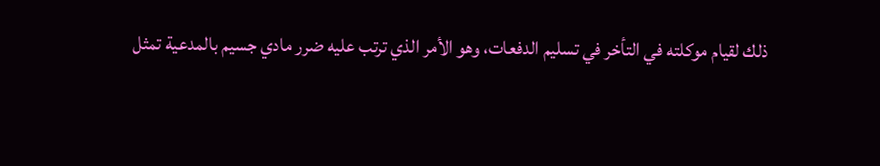ذلك لقيام موكلته في التأخر في تسليم الدفعات، وهو الأمر الذي ترتب عليه ضرر مادي جسيم بالمدعية تمثل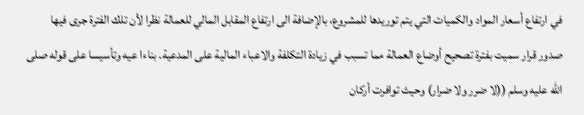في ارتفاع أسعار المواد والكميات التي يتم توريدها للمشروع، بالإضافة الى ارتفاع المقابل المالي للعمالة نظرا لأن تلك الفترة جرى فيها صدور قرار سميت بفترة تصحيح أوضاع العمالة مما تسبب في زيادة التكلفة والاعباء المالية على المدعية. بناءا عيه وتأسيسا على قوله صلى الله عليه وسلم ((لا ضرر ولا ضرار) وحيث توافرت أركان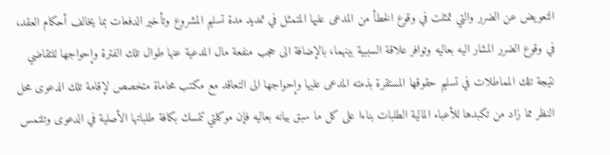التعويض عن الضرر والتي تمثلت في وقوع الخطأ من المدعى عليها المتمثل في تمديد مدة تسليم المشروع وتأخير الدفعات بما يخالف أحكام العقد، في وقوع الضرر المشار اليه بعاليه وتوافر علاقة السببية بينهما، بالإضافة الى حجب منفعة مال المدعية عنها طوال تلك الفترة وإحواجها للتقاضي نتيجة تلك المماطلات في تسليم حقوقها المستقرة بذمته المدعى عليها وإحواجها الى التعاقد مع مكتب محاماة متخصص لإقامة تلك الدعوى محل النظر مما زاد من تكبدها للأعباء المالية الطلبات بناءا على كل ما سبق بيانه بعاليه فإن موكلتي تتمسك بكافة طلباتها الأصلية في الدعوى وتلتمس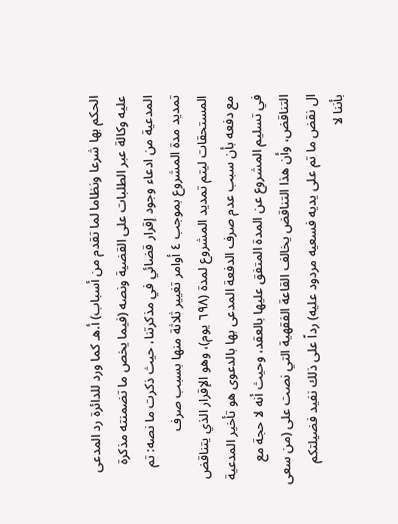الحكم بها شرعا ونظاما لما تقدم من أسباب) أ.هـ كما ورد للدائرة رد المدعى عليه وكالة عبر الطلبات على القضية ونصه (فيما يخص ما تضمنته مذكرة المدعية من ادعاء وجود إقرار قضائي في مذكرتنا، حيث ذكرت ما نصه: تم تمديد مدة المشروع بموجب ٤ أوامر تغيير ثلاثة منها بسبب صرف المستحقات ليتم تمديد المشروع لمدة (٦٩٨ يوم)، وهو الإقرار الذي يتناقض مع دفعه بأن سبب عدم صرف الدفعة المدعى بها بالدعوى هو تأخير المدعية في تسليم المشروع عن المدة المتفق عليها بالعقد، وحيث أنه لا حجة مع التناقض، وأن هذا التناقض يخالف القاعة الفقهية التي نصت على (من سعى ال نقض ما تم على يديه فسعيه مردود عليه) رداً على ذلك نفيد فضيلتكم بأننا لا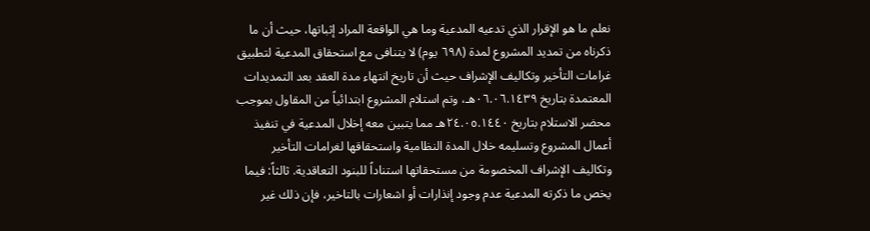نعلم ما هو الإقرار الذي تدعيه المدعية وما هي الواقعة المراد إثباتها، حيث أن ما ذكرناه من تمديد المشروع لمدة (٦٩٨ يوم) لا يتنافى مع استحقاق المدعية لتطبيق غرامات التأخير وتكاليف الإشراف حيث أن تاريخ انتهاء مدة العقد بعد التمديدات المعتمدة بتاريخ ٠٦.٠٦.١٤٣٩هـ، وتم استلام المشروع ابتدائياً من المقاول بموجب محضر الاستلام بتاريخ ٢٤.٠٥.١٤٤٠هـ مما يتبين معه إخلال المدعية في تنفيذ أعمال المشروع وتسليمه خلال المدة النظامية واستحقاقها لغرامات التأخير وتكاليف الإشراف المخصومة من مستحقاتها استناداً للبنود التعاقدية. ثالثاً: فيما يخص ما ذكرته المدعية عدم وجود إنذارات أو اشعارات بالتاخير، فإن ذلك غير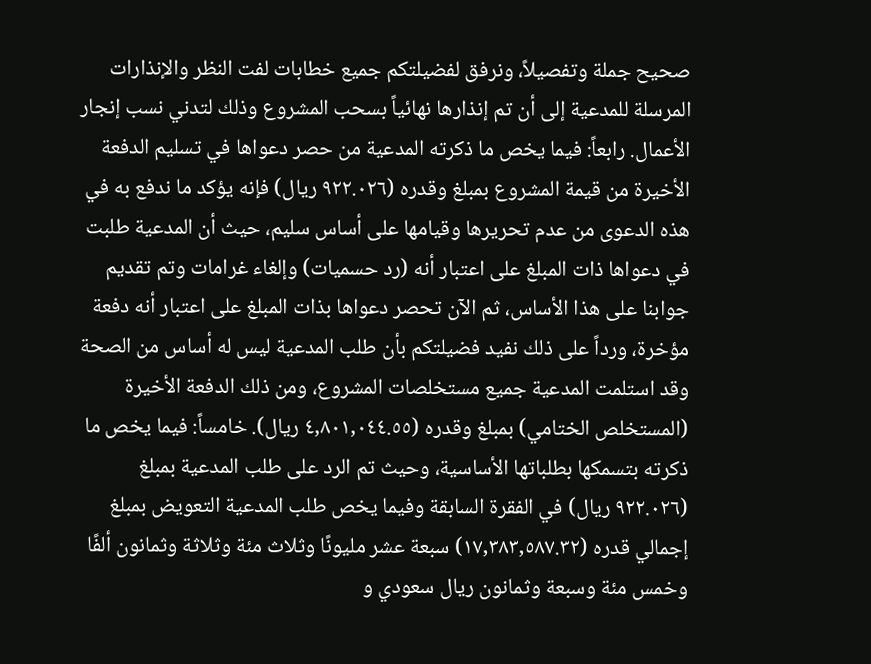صحيح جملة وتفصيلاً، ونرفق لفضيلتكم جميع خطابات لفت النظر والإنذارات المرسلة للمدعية إلى أن تم إنذارها نهائياً بسحب المشروع وذلك لتدني نسب إنجار الأعمال. رابعاً: فيما يخص ما ذكرته المدعية من حصر دعواها في تسليم الدفعة الأخيرة من قيمة المشروع بمبلغ وقدره (٩٢٢.٠٢٦ ريال) فإنه يؤكد ما ندفع به في هذه الدعوى من عدم تحريرها وقيامها على أساس سليم، حيث أن المدعية طلبت في دعواها ذات المبلغ على اعتبار أنه (رد حسميات) وإلغاء غرامات وتم تقديم جوابنا على هذا الأساس، ثم الآن تحصر دعواها بذات المبلغ على اعتبار أنه دفعة مؤخرة، ورداً على ذلك نفيد فضيلتكم بأن طلب المدعية ليس له أساس من الصحة وقد استلمت المدعية جميع مستخلصات المشروع، ومن ذلك الدفعة الأخيرة (المستخلص الختامي) بمبلغ وقدره (٤,٨٠١,٠٤٤.٥٥ ريال). خامساً: فيما يخص ما ذكرته بتسمكها بطلباتها الأساسية، وحيث تم الرد على طلب المدعية بمبلغ (٩٢٢.٠٢٦ ريال) في الفقرة السابقة وفيما يخص طلب المدعية التعويض بمبلغ إجمالي قدره (١٧,٣٨٣,٥٨٧.٣٢) سبعة عشر مليونًا وثلاث مئة وثلاثة وثمانون ألفًا وخمس مئة وسبعة وثمانون ريال سعودي و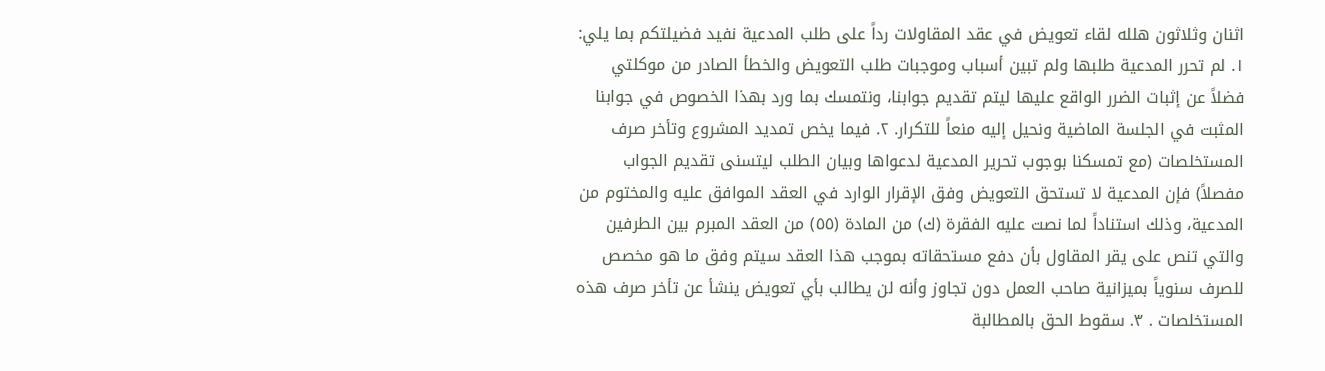اثنان وثلاثون هلله لقاء تعويض في عقد المقاولات رداً على طلب المدعية نفيد فضيلتكم بما يلي: ١. لم تحرر المدعية طلبها ولم تبين أسباب وموجبات طلب التعويض والخطأ الصادر من موكلتي فضلاً عن إثبات الضرر الواقع عليها ليتم تقديم جوابنا، ونتمسك بما ورد بهذا الخصوص في جوابنا المثبت في الجلسة الماضية ونحيل إليه منعاً للتكرار. ٢. فيما يخص تمديد المشروع وتأخر صرف المستخلصات (مع تمسكنا بوجوب تحرير المدعية لدعواها وبيان الطلب ليتسنى تقديم الجواب مفصلاً) فإن المدعية لا تستحق التعويض وفق الإقرار الوارد في العقد الموافق عليه والمختوم من المدعية، وذلك استناداً لما نصت عليه الفقرة (ك) من المادة (٥٥) من العقد المبرم بين الطرفين والتي تنص على يقر المقاول بأن دفع مستحقاته بموجب هذا العقد سيتم وفق ما هو مخصص للصرف سنوياً بميزانية صاحب العمل دون تجاوز وأنه لن يطالب بأي تعويض ينشأ عن تأخر صرف هذه المستخلصات . ٣. سقوط الحق بالمطالبة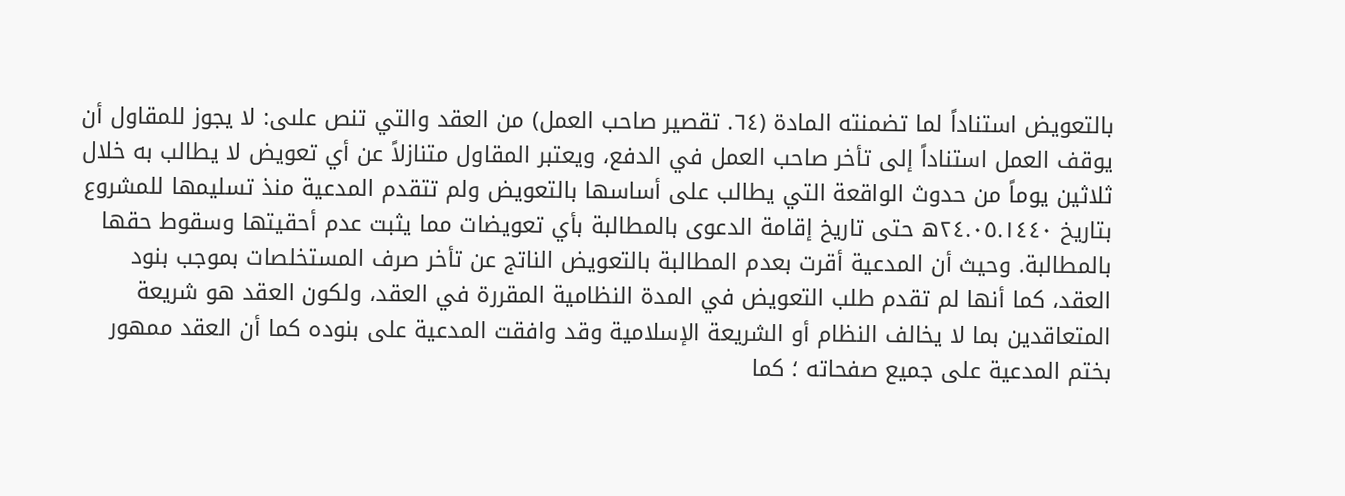بالتعويض استناداً لما تضمنته المادة (٦٤. تقصير صاحب العمل) من العقد والتي تنص علىى: لا يجوز للمقاول أن يوقف العمل استناداً إلى تأخر صاحب العمل في الدفع، ويعتبر المقاول متنازلاً عن أي تعويض لا يطالب به خلال ثلاثين يوماً من حدوث الواقعة التي يطالب على أساسها بالتعويض ولم تتقدم المدعية منذ تسليمها للمشروع بتاريخ ٢٤.٠٥.١٤٤٠ه حتى تاريخ إقامة الدعوى بالمطالبة بأي تعويضات مما يثبت عدم أحقيتها وسقوط حقها بالمطالبة. وحيث أن المدعية أقرت بعدم المطالبة بالتعويض الناتج عن تأخر صرف المستخلصات بموجب بنود العقد، كما أنها لم تقدم طلب التعويض في المدة النظامية المقررة في العقد، ولكون العقد هو شريعة المتعاقدين بما لا يخالف النظام أو الشريعة الإسلامية وقد وافقت المدعية على بنوده كما أن العقد ممهور بختم المدعية على جميع صفحاته ؛ كما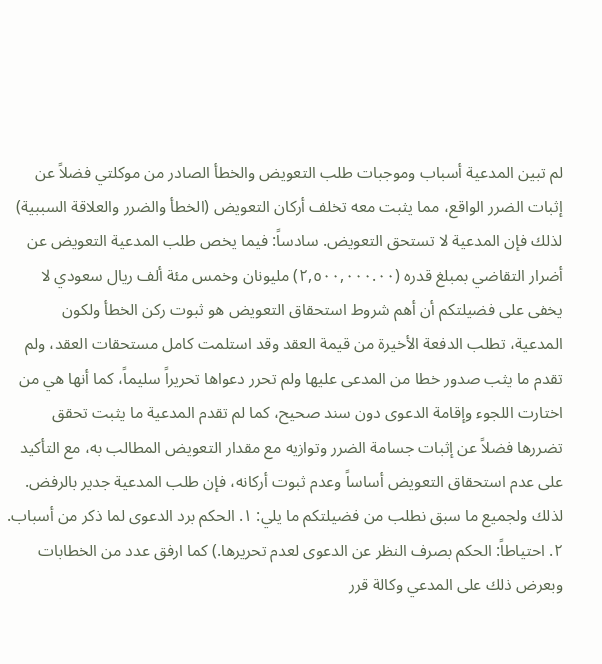لم تبين المدعية أسباب وموجبات طلب التعويض والخطأ الصادر من موكلتي فضلاً عن إثبات الضرر الواقع، مما يثبت معه تخلف أركان التعويض (الخطأ والضرر والعلاقة السببية) لذلك فإن المدعية لا تستحق التعويض. سادساً: فيما يخص طلب المدعية التعويض عن أضرار التقاضي بمبلغ قدره (٢,٥٠٠,٠٠٠.٠٠) مليونان وخمس مئة ألف ريال سعودي لا يخفى على فضيلتكم أن أهم شروط استحقاق التعويض هو ثبوت ركن الخطأ ولكون المدعية، تطلب الدفعة الأخيرة من قيمة العقد وقد استلمت كامل مستحقات العقد، ولم تقدم ما يثب صدور خطا من المدعى عليها ولم تحرر دعواها تحريراً سليماً، كما أنها هي من اختارت اللجوء وإقامة الدعوى دون سند صحيح، كما لم تقدم المدعية ما يثبت تحقق تضررها فضلاً عن إثبات جسامة الضرر وتوازيه مع مقدار التعويض المطالب به، مع التأكيد على عدم استحقاق التعويض أساساً وعدم ثبوت أركانه، فإن طلب المدعية جدير بالرفض. لذلك ولجميع ما سبق نطلب من فضيلتكم ما يلي: ١. الحكم برد الدعوى لما ذكر من أسباب. ٢. احتياطاً: الحكم بصرف النظر عن الدعوى لعدم تحريرها.) كما ارفق عدد من الخطابات وبعرض ذلك على المدعي وكالة قرر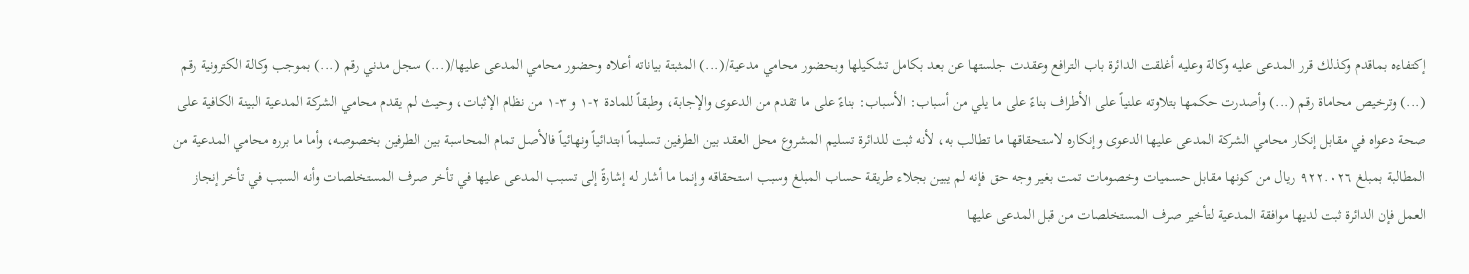إكتفاءه بماقدم وكذلك قرر المدعى عليه وكالة وعليه أغلقت الدائرة باب الترافع وعقدت جلستها عن بعد بكامل تشكيلها وبحضور محامي مدعية/(...) المثبتة بياناته أعلاه وحضور محامي المدعى عليها/(...) سجل مدني رقم (...) بموجب وكالة الكترونية رقم (...) وترخيص محاماة رقم (...) وأصدرت حكمها بتلاوته علنياً على الأطراف بناءً على ما يلي من أسباب: الأسباب: بناءً على ما تقدم من الدعوى والإجابة، وطبقاً للمادة ٢-١ و ٣-١ من نظام الإثبات، وحيث لم يقدم محامي الشركة المدعية البينة الكافية على صحة دعواه في مقابل إنكار محامي الشركة المدعى عليها الدعوى وإنكاره لاستحقاقها ما تطالب به، لأنه ثبت للدائرة تسليم المشروع محل العقد بين الطرفين تسليماً ابتدائياً ونهائياً فالأصل تمام المحاسبة بين الطرفين بخصوصه، وأما ما برره محامي المدعية من المطالبة بمبلغ ٩٢٢.٠٢٦ ريال من كونها مقابل حسميات وخصومات تمت بغير وجه حق فإنه لم يبين بجلاء طريقة حساب المبلغ وسبب استحقاقه وإنما ما أشار له إشارةً إلى تسبب المدعى عليها في تأخر صرف المستخلصات وأنه السبب في تأخر إنجاز العمل فإن الدائرة ثبت لديها موافقة المدعية لتأخير صرف المستخلصات من قبل المدعى عليها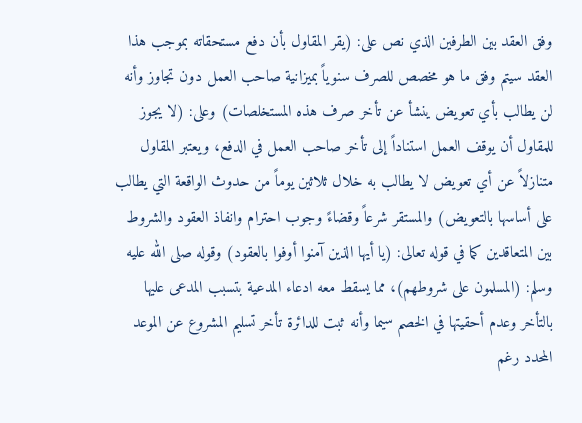وفق العقد بين الطرفين الذي نص على: (يقر المقاول بأن دفع مستحقاته بموجب هذا العقد سيتم وفق ما هو مخصص للصرف سنوياً بميزانية صاحب العمل دون تجاوز وأنه لن يطالب بأي تعويض ينشأ عن تأخر صرف هذه المستخلصات) وعلى: (لا يجوز للمقاول أن يوقف العمل استناداً إلى تأخر صاحب العمل في الدفع، ويعتبر المقاول متنازلاً عن أي تعويض لا يطالب به خلال ثلاثين يوماً من حدوث الواقعة التي يطالب على أساسها بالتعويض) والمستقر شرعاً وقضاءً وجوب احترام وانفاذ العقود والشروط بين المتعاقدين كما في قوله تعالى: (يا أيها الذين آمنوا أوفوا بالعقود) وقوله صلى الله عليه وسلم: (المسلمون على شروطهم)، مما يسقط معه ادعاء المدعية بتسبب المدعى عليها بالتأخر وعدم أحقيتها في الخصم سيما وأنه ثبت للدائرة تأخر تسليم المشروع عن الموعد المحدد رغم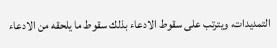التمديدات، ويترتب على سقوط الادعاء بذلك سقوط ما يلحقه من الادعاء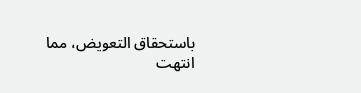باستحقاق التعويض، مما انتهت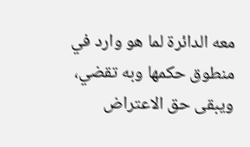معه الدائرة لما هو وارد في منطوق حكمها وبه تقضي، ويبقى حق الاعتراض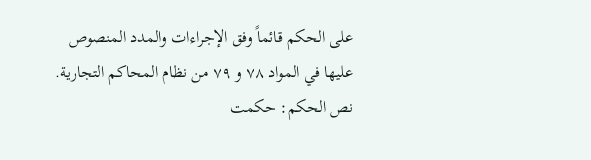على الحكم قائماً وفق الإجراءات والمدد المنصوص عليها في المواد ٧٨ و ٧٩ من نظام المحاكم التجارية. نص الحكم: حكمت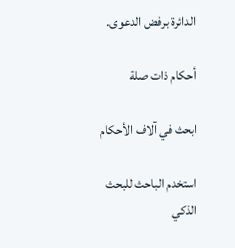الدائرة برفض الدعوى.

أحكام ذات صلة

ابحث في آلاف الأحكام

استخدم الباحث للبحث الذكي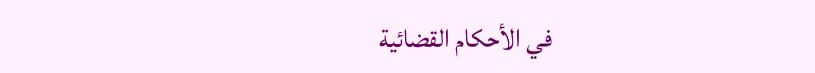في الأحكام القضائية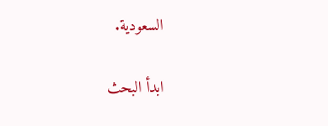السعودية.

ابدأ البحث